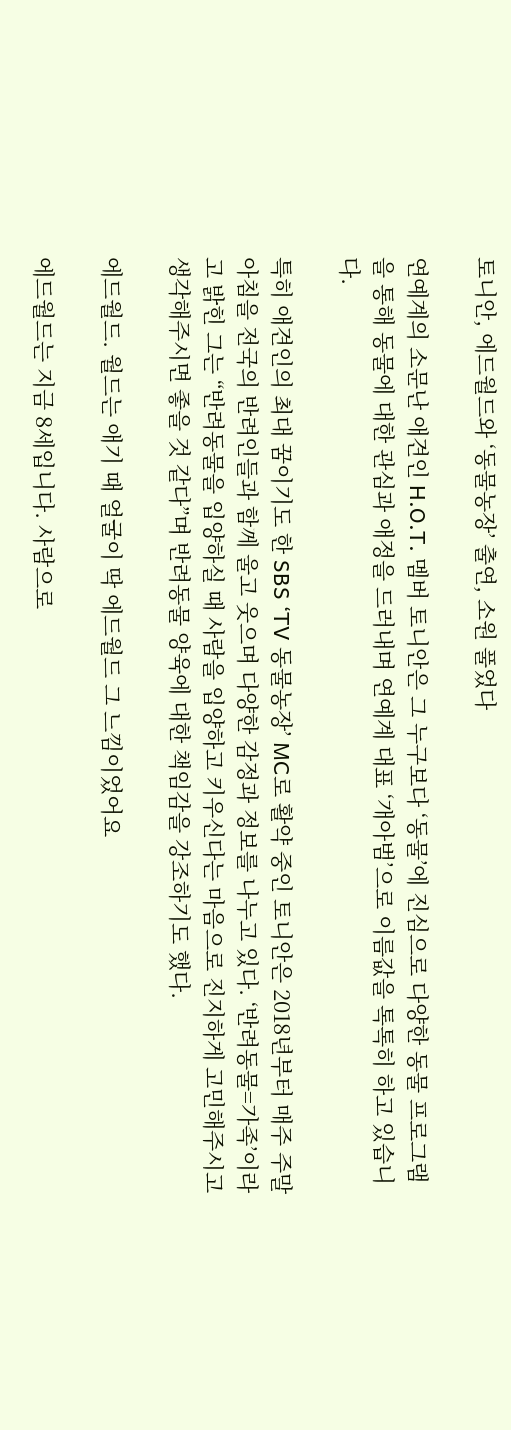토니안, 에드월드와 ‘동물농장’ 출연, 소원 풀었다

연예계의 소문난 애견인 H.O.T. 멤버 토니안은 그 누구보다 ‘동물’에 진심으로 다양한 동물 프로그램을 통해 동물에 대한 관심과 애정을 드러내며 연예계 대표 ‘개아범’으로 이름값을 톡톡히 하고 있습니다.

특히 애견인의 최대 꿈이기도 한 SBS ‘TV 동물농장’ MC로 활약 중인 토니안은 2018년부터 매주 주말 아침을 전국의 반려인들과 함께 울고 웃으며 다양한 감정과 정보를 나누고 있다. ‘반려동물=가족’이라고 밝힌 그는 “반려동물을 입양하실 때 사람을 입양하고 키우신다는 마음으로 진지하게 고민해주시고 생각해주시면 좋을 것 같다”며 반려동물 양육에 대한 책임감을 강조하기도 했다.

에드월드. 월드는 애기 때 얼굴이 딱 에드월드 그 느낌이었어요

에드월드는 지금 8세입니다. 사람으로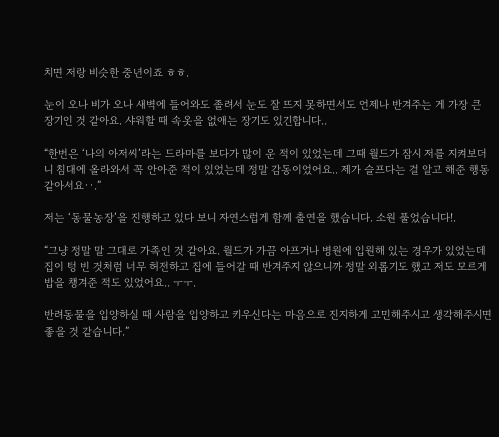치면 저랑 비슷한 중년이죠 ㅎㅎ.

눈이 오나 비가 오나 새벽에 들어와도 졸려서 눈도 잘 뜨지 못하면서도 언제나 반겨주는 게 가장 큰 장기인 것 같아요. 샤워할 때 속옷을 없애는 장기도 있긴합니다..

“한번은 ‘나의 아저씨’라는 드라마를 보다가 많이 운 적이 있었는데 그때 월드가 잠시 저를 지켜보더니 침대에 올라와서 꼭 안아준 적이 있었는데 정말 감동이었어요.. 제가 슬프다는 걸 알고 해준 행동 같아서요··.”

저는 ‘동물농장’을 진행하고 있다 보니 자연스럽게 함께 출연을 했습니다. 소원 풀었습니다!.

“그냥 정말 말 그대로 가족인 것 같아요. 월드가 가끔 아프거나 병원에 입원해 있는 경우가 있었는데 집이 텅 빈 것처럼 너무 허전하고 집에 들어갈 때 반겨주지 않으니까 정말 외롭기도 했고 저도 모르게 밥을 챙겨준 적도 있었어요.. ㅜㅜ.

반려동물을 입양하실 때 사람을 입양하고 키우신다는 마음으로 진지하게 고민해주시고 생각해주시면 좋을 것 같습니다.”